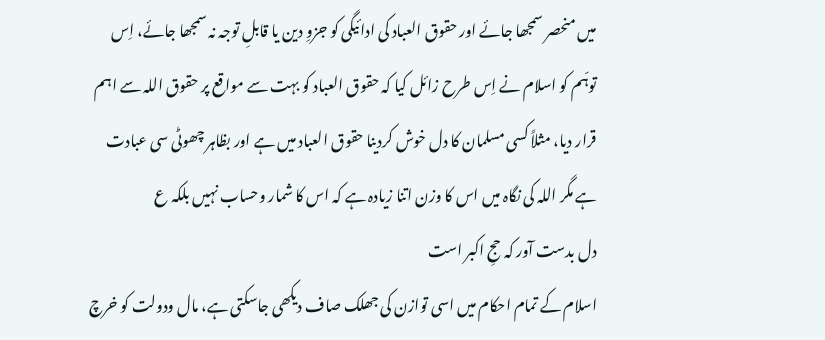میں منحصر سمجھا جائے اور حقوق العباد کی ادائیگی کو جزوِ دین یا قابلِ توجہ نہ سمجھا جائے، اِس توہّم کو اسلام نے اِس طرح زائل کیا کہ حقوق العباد کو بہت سے مواقع پر حقوق اللہ سے اہم قرار دیا، مثلاً کسی مسلمان کا دل خوش کردینا حقوق العباد میں ہے اور بظاہر چھوٹی سی عبادت ہے مگر اللہ کی نگاہ میں اس کا وزن اتنا زیادہ ہے کہ اس کا شمار وحساب نہیں بلکہ ع
دل بدست آور کہ حجِ اکبر است
اسلام کے تمام احکام میں اسی توازن کی جھلک صاف دیکھی جاسکتی ہے، مال ودولت کو خرچ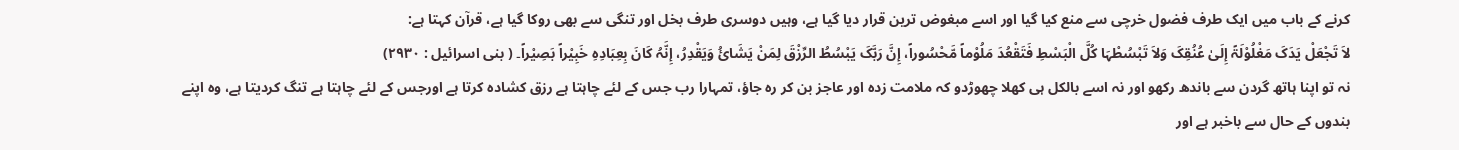کرنے کے باب میں ایک طرف فضول خرچی سے منع کیا گیا اور اسے مبغوض ترین قرار دیا گیا ہے، وہیں دوسری طرف بخل اور تنگی سے بھی روکا گیا ہے، قرآن کہتا ہے:
لاَ تَجْعَلْ یَدَکَ مَغْلُوْلَۃً إِلَیٰ عُنُقِکَ وَلاَ تَبْسُطْہَا کُلَّ الْبَسْطِ فَتَقْعُدَ مَلُوْماً مَّحْسُوراً، إِنَّ رَبَّکَ یَبْسُطُ الرِّزْقَ لِمَنْ یَشَائُ وَیَقْدِرُ، إِنَّہُ کَانَ بِعِبَادِہِ خَبِیْراً بَصِیْراً۔ ( بنی اسرائیل : ۲۹۳۰)
نہ تو اپنا ہاتھ گردن سے باندھ رکھو اور نہ اسے بالکل ہی کھلا چھوڑدو کہ ملامت زدہ اور عاجز بن کر رہ جاؤ، تمہارا رب جس کے لئے چاہتا ہے رزق کشادہ کرتا ہے اورجس کے لئے چاہتا ہے تنگ کردیتا ہے، وہ اپنے بندوں کے حال سے باخبر ہے اور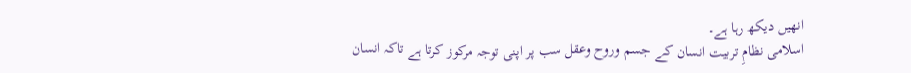انھیں دیکھ رہا ہے۔
اسلامی نظامِ تربیت انسان کے جسم وروح وعقل سب پر اپنی توجہ مرکوز کرتا ہے تاکہ انسان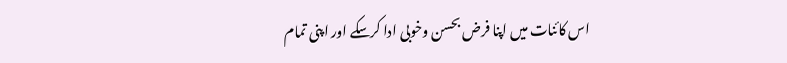اس کائنات میں اپنا فرض بحسن وخوبی ادا کرسکے اور اپنی تمام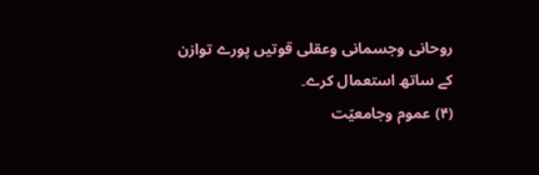روحانی وجسمانی وعقلی قوتیں پورے توازن کے ساتھ استعمال کرے۔
(۴) عموم وجامعیّت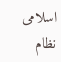اسلامی نظام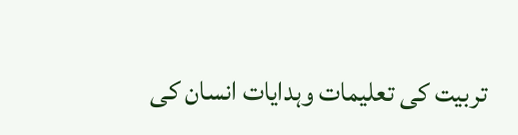تربیت کی تعلیمات وہدایات انسان کی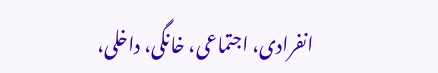انفرادی، اجتماعی، خانگی، داخلی،